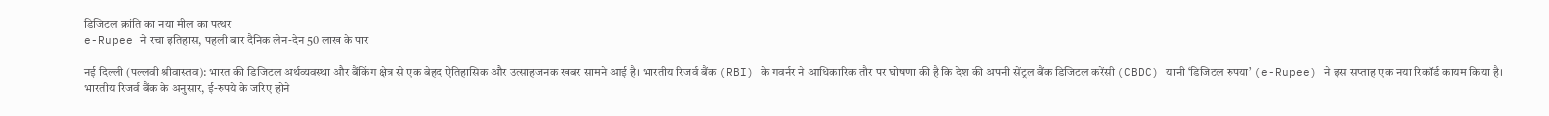डिजिटल क्रांति का नया मील का पत्थर
e-Rupee ने रचा इतिहास, पहली बार दैनिक लेन-देन 50 लाख के पार

नई दिल्ली (पल्लवी श्रीवास्तव): भारत की डिजिटल अर्थव्यवस्था और बैंकिंग क्षेत्र से एक बेहद ऐतिहासिक और उत्साहजनक खबर सामने आई है। भारतीय रिजर्व बैंक (RBI) के गवर्नर ने आधिकारिक तौर पर घोषणा की है कि देश की अपनी सेंट्रल बैंक डिजिटल करेंसी (CBDC) यानी ‘डिजिटल रुपया’ (e-Rupee) ने इस सप्ताह एक नया रिकॉर्ड कायम किया है। भारतीय रिजर्व बैंक के अनुसार, ई-रुपये के जरिए होने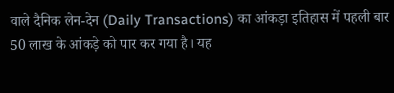वाले दैनिक लेन-देन (Daily Transactions) का आंकड़ा इतिहास में पहली बार 50 लाख के आंकड़े को पार कर गया है। यह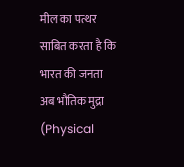मील का पत्थर साबित करता है कि भारत की जनता अब भौतिक मुद्रा (Physical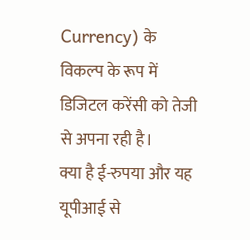Currency) के विकल्प के रूप में डिजिटल करेंसी को तेजी से अपना रही है।
क्या है ई-रुपया और यह यूपीआई से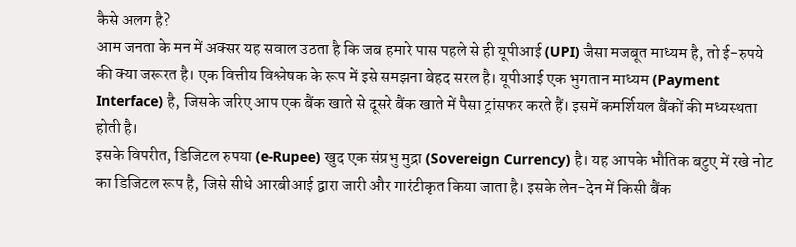कैसे अलग है?
आम जनता के मन में अक्सर यह सवाल उठता है कि जब हमारे पास पहले से ही यूपीआई (UPI) जैसा मजबूत माध्यम है, तो ई-रुपये की क्या जरूरत है। एक वित्तीय विश्लेषक के रूप में इसे समझना बेहद सरल है। यूपीआई एक भुगतान माध्यम (Payment Interface) है, जिसके जरिए आप एक बैंक खाते से दूसरे बैंक खाते में पैसा ट्रांसफर करते हैं। इसमें कमर्शियल बैंकों की मध्यस्थता होती है।
इसके विपरीत, डिजिटल रुपया (e-Rupee) खुद एक संप्रभु मुद्रा (Sovereign Currency) है। यह आपके भौतिक बटुए में रखे नोट का डिजिटल रूप है, जिसे सीधे आरबीआई द्वारा जारी और गारंटीकृत किया जाता है। इसके लेन-देन में किसी बैंक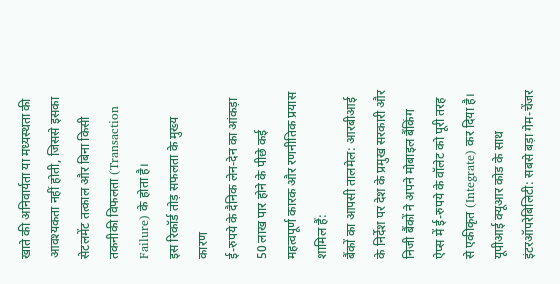खाते की अनिवार्यता या मध्यस्थता की आवश्यकता नहीं होती, जिससे इसका सेटलमेंट तत्काल और बिना किसी तकनीकी विफलता (Transaction Failure) के होता है।
इस रिकॉर्ड तोड़ सफलता के मुख्य कारण
ई-रुपये के दैनिक लेन-देन का आंकड़ा 50 लाख पार होने के पीछे कई महत्वपूर्ण कारक और रणनीतिक प्रयास शामिल हैं:
बैंकों का आपसी तालमेल: आरबीआई के निर्देश पर देश के प्रमुख सरकारी और निजी बैंकों ने अपने मोबाइल बैंकिंग ऐप्स में ई-रुपये के वॉलेट को पूरी तरह से एकीकृत (Integrate) कर दिया है।
यूपीआई क्यूआर कोड के साथ इंटरऑपरेबिलिटी: सबसे बड़ा गेम-चेंजर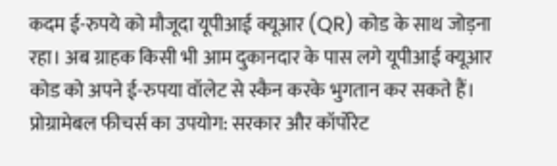कदम ई-रुपये को मौजूदा यूपीआई क्यूआर (QR) कोड के साथ जोड़ना रहा। अब ग्राहक किसी भी आम दुकानदार के पास लगे यूपीआई क्यूआर कोड को अपने ई-रुपया वॉलेट से स्कैन करके भुगतान कर सकते हैं।
प्रोग्रामेबल फीचर्स का उपयोग: सरकार और कॉर्पोरेट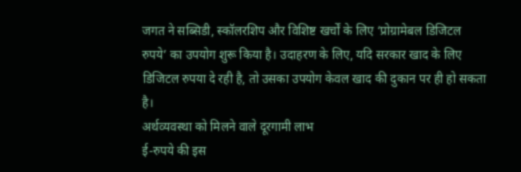जगत ने सब्सिडी, स्कॉलरशिप और विशिष्ट खर्चों के लिए ‘प्रोग्रामेबल डिजिटल रुपये’ का उपयोग शुरू किया है। उदाहरण के लिए, यदि सरकार खाद के लिए डिजिटल रुपया दे रही है, तो उसका उपयोग केवल खाद की दुकान पर ही हो सकता है।
अर्थव्यवस्था को मिलने वाले दूरगामी लाभ
ई-रुपये की इस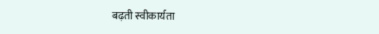बढ़ती स्वीकार्यता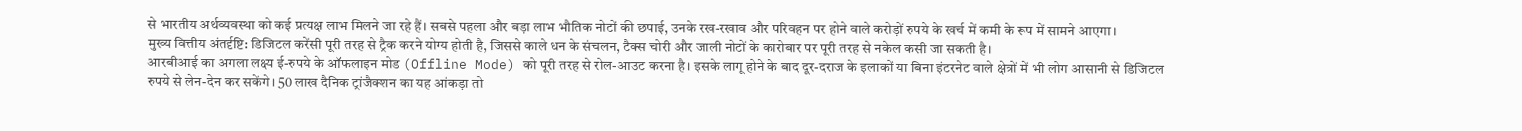से भारतीय अर्थव्यवस्था को कई प्रत्यक्ष लाभ मिलने जा रहे हैं। सबसे पहला और बड़ा लाभ भौतिक नोटों की छपाई, उनके रख-रखाव और परिवहन पर होने वाले करोड़ों रुपये के खर्च में कमी के रूप में सामने आएगा।
मुख्य वित्तीय अंतर्दृष्टि: डिजिटल करेंसी पूरी तरह से ट्रैक करने योग्य होती है, जिससे काले धन के संचलन, टैक्स चोरी और जाली नोटों के कारोबार पर पूरी तरह से नकेल कसी जा सकती है।
आरबीआई का अगला लक्ष्य ई-रुपये के ऑफलाइन मोड (Offline Mode) को पूरी तरह से रोल-आउट करना है। इसके लागू होने के बाद दूर-दराज के इलाकों या बिना इंटरनेट वाले क्षेत्रों में भी लोग आसानी से डिजिटल रुपये से लेन-देन कर सकेंगे। 50 लाख दैनिक ट्रांजैक्शन का यह आंकड़ा तो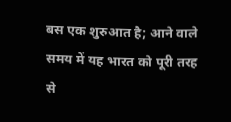बस एक शुरुआत है; आने वाले समय में यह भारत को पूरी तरह से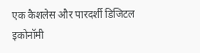एक कैशलेस और पारदर्शी डिजिटल इकोनॉमी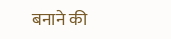बनाने की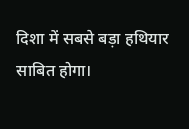दिशा में सबसे बड़ा हथियार साबित होगा।